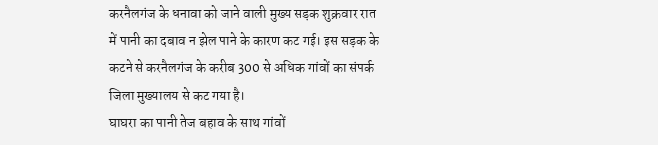करनैलगंज के धनावा को जाने वाली मुख्य सड़क शुक्रवार रात में पानी का दबाव न झेल पाने के कारण कट गई। इस सड़क के कटने से करनैलगंज के करीब 300 से अधिक गांवों का संपर्क जिला मुख्यालय से कट गया है।
घाघरा का पानी तेज बहाव के साथ गांवों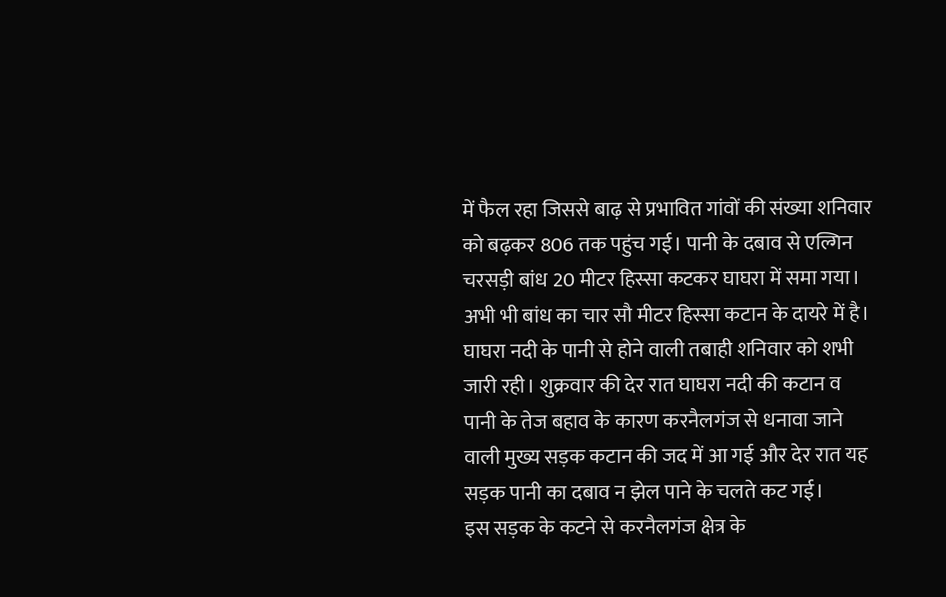में फैल रहा जिससे बाढ़ से प्रभावित गांवों की संख्या शनिवार को बढ़कर 806 तक पहुंच गई। पानी के दबाव से एल्गिन चरसड़ी बांध 20 मीटर हिस्सा कटकर घाघरा में समा गया। अभी भी बांध का चार सौ मीटर हिस्सा कटान के दायरे में है।
घाघरा नदी के पानी से होने वाली तबाही शनिवार को शभी जारी रही। शुक्रवार की देर रात घाघरा नदी की कटान व पानी के तेज बहाव के कारण करनैलगंज से धनावा जाने वाली मुख्य सड़क कटान की जद में आ गई और देर रात यह सड़क पानी का दबाव न झेल पाने के चलते कट गई।
इस सड़क के कटने से करनैलगंज क्षेत्र के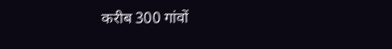करीब 300 गांवों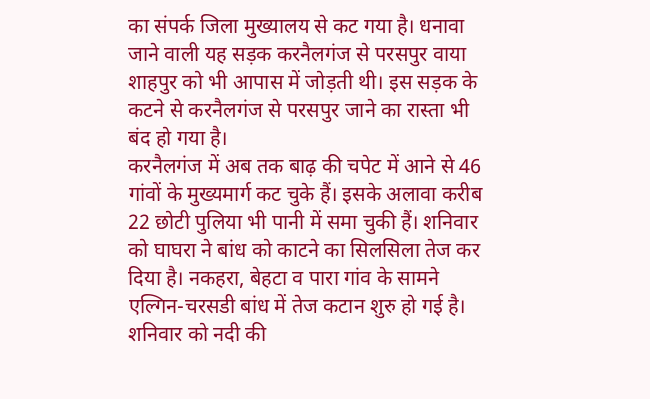का संपर्क जिला मुख्यालय से कट गया है। धनावा जाने वाली यह सड़क करनैलगंज से परसपुर वाया शाहपुर को भी आपास में जोड़ती थी। इस सड़क के कटने से करनैलगंज से परसपुर जाने का रास्ता भी बंद हो गया है।
करनैलगंज में अब तक बाढ़ की चपेट में आने से 46 गांवों के मुख्यमार्ग कट चुके हैं। इसके अलावा करीब 22 छोटी पुलिया भी पानी में समा चुकी हैं। शनिवार को घाघरा ने बांध को काटने का सिलसिला तेज कर दिया है। नकहरा, बेहटा व पारा गांव के सामने एल्गिन-चरसडी बांध में तेज कटान शुरु हो गई है।
शनिवार को नदी की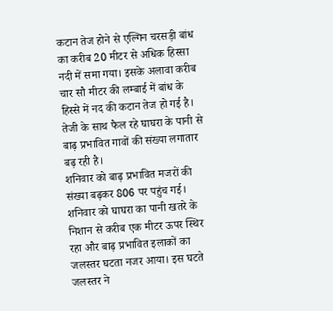कटान तेज होने से एल्गिन चरसड़ी बांध का करीब 20 मीटर से अधिक हिस्सा नदी में समा गया। इसके अलावा करीब चार सौ मीटर की लम्बाई में बांध के हिस्से में नद की कटान तेज हो गई है। तेजी के साथ फैल रहे घाघरा के पानी से बाढ़ प्रभावित गावों की संख्या लगातार बढ़ रही है।
शनिवार को बाढ़ प्रभावित मजरों की संख्या बढ़कर 806 पर पहुंच गई। शनिवार को घाघरा का पानी खतरे के निशान से करीब एक मीटर ऊपर स्थिर रहा और बाढ़ प्रभावित इलाकों का जलस्तर घटता नजर आया। इस घटते जलस्तर ने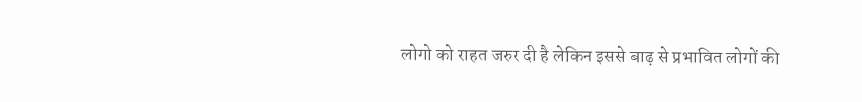लोगो को राहत जरुर दी है लेकिन इससे बाढ़ से प्रभावित लोगों की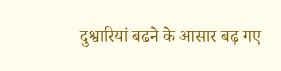दुश्वारियां बढने के आसार बढ़ गए